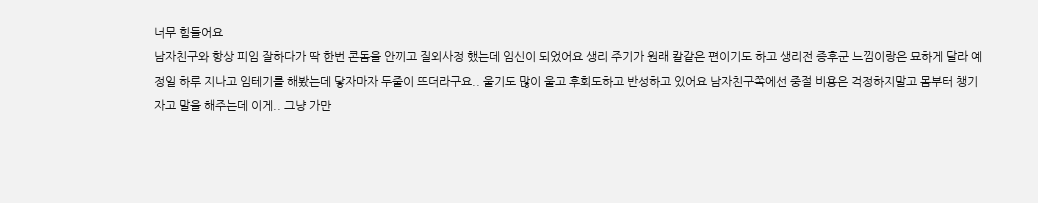너무 힘들어요
남자친구와 항상 피임 잘하다가 딱 한번 콘돔을 안끼고 질외사정 했는데 임신이 되었어요 생리 주기가 원래 칼같은 편이기도 하고 생리전 증후군 느낌이랑은 묘하게 달라 예정일 하루 지나고 임테기를 해봤는데 닿자마자 두줄이 뜨더라구요.. 울기도 많이 울고 후회도하고 반성하고 있어요 남자친구쪽에선 중절 비용은 걱정하지말고 몸부터 챙기자고 말을 해주는데 이게.. 그냥 가만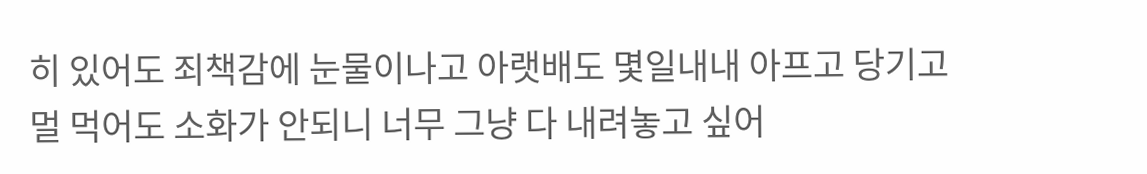히 있어도 죄책감에 눈물이나고 아랫배도 몇일내내 아프고 당기고 멀 먹어도 소화가 안되니 너무 그냥 다 내려놓고 싶어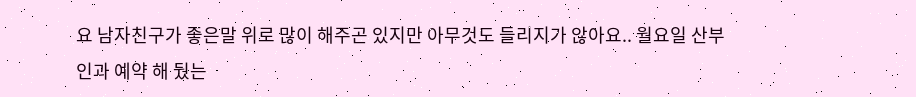요 남자친구가 좋은말 위로 많이 해주곤 있지만 아무것도 들리지가 않아요.. 월요일 산부인과 예약 해 뒀는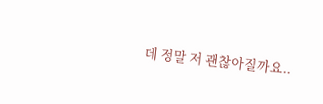데 정말 저 괜찮아질까요..